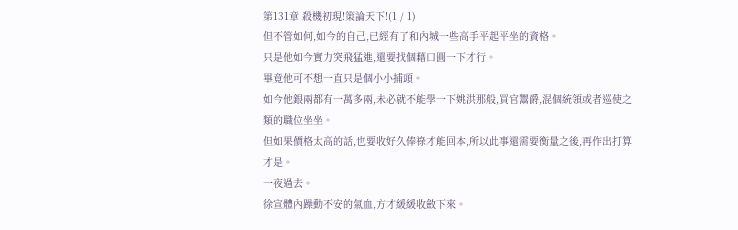第131章 殺機初現!策論天下!(1 / 1)
但不管如何,如今的自己,已經有了和內城一些高手平起平坐的資格。
只是他如今實力突飛猛進,還要找個藉口圓一下才行。
畢竟他可不想一直只是個小小捕頭。
如今他銀兩都有一萬多兩,未必就不能學一下姚洪那般,買官鬻爵,混個統領或者巡使之類的職位坐坐。
但如果價格太高的話,也要收好久俸祿才能回本,所以此事還需要衡量之後,再作出打算才是。
一夜過去。
徐宣體內躁動不安的氣血,方才緩緩收斂下來。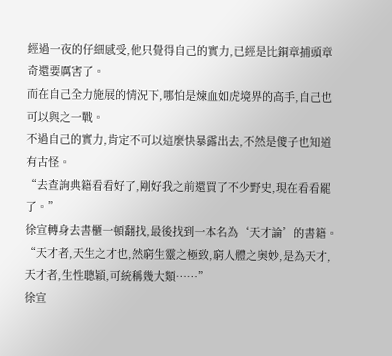經過一夜的仔細感受,他只覺得自己的實力,已經是比銅章捕頭章奇還要厲害了。
而在自己全力施展的情況下,哪怕是煉血如虎境界的高手,自己也可以與之一戰。
不過自己的實力,肯定不可以這麼快暴露出去,不然是傻子也知道有古怪。
“去查詢典籍看看好了,剛好我之前還買了不少野史,現在看看罷了。”
徐宣轉身去書櫃一頓翻找,最後找到一本名為‘天才論’的書籍。
“天才者,天生之才也,然窮生靈之極致,窮人體之奧妙,是為天才,天才者,生性聰穎,可統稱幾大類……”
徐宣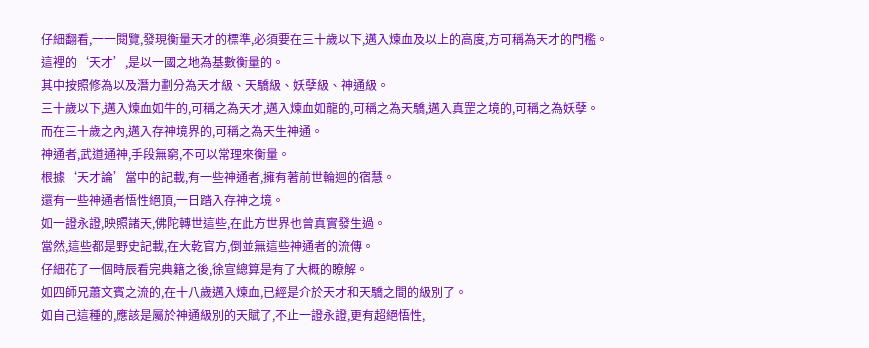仔細翻看,一一閱覽,發現衡量天才的標準,必須要在三十歲以下,邁入煉血及以上的高度,方可稱為天才的門檻。
這裡的‘天才’,是以一國之地為基數衡量的。
其中按照修為以及潛力劃分為天才級、天驕級、妖孽級、神通級。
三十歲以下,邁入煉血如牛的,可稱之為天才,邁入煉血如龍的,可稱之為天驕,邁入真罡之境的,可稱之為妖孽。
而在三十歲之內,邁入存神境界的,可稱之為天生神通。
神通者,武道通神,手段無窮,不可以常理來衡量。
根據‘天才論’當中的記載,有一些神通者,擁有著前世輪迴的宿慧。
還有一些神通者悟性絕頂,一日踏入存神之境。
如一證永證,映照諸天,佛陀轉世這些,在此方世界也曾真實發生過。
當然,這些都是野史記載,在大乾官方,倒並無這些神通者的流傳。
仔細花了一個時辰看完典籍之後,徐宣總算是有了大概的瞭解。
如四師兄蕭文賓之流的,在十八歲邁入煉血,已經是介於天才和天驕之間的級別了。
如自己這種的,應該是屬於神通級別的天賦了,不止一證永證,更有超絕悟性,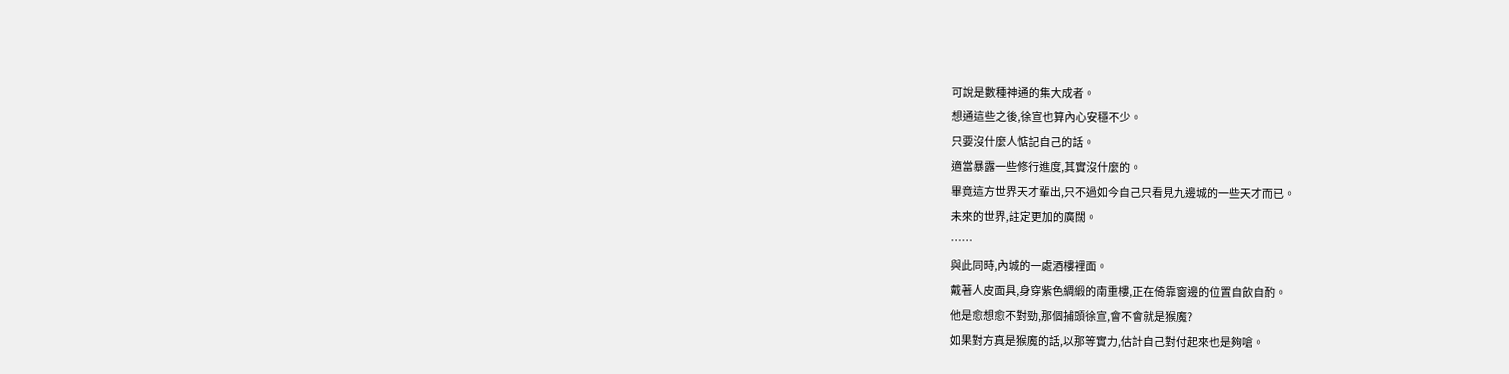可說是數種神通的集大成者。
想通這些之後,徐宣也算內心安穩不少。
只要沒什麼人惦記自己的話。
適當暴露一些修行進度,其實沒什麼的。
畢竟這方世界天才輩出,只不過如今自己只看見九邊城的一些天才而已。
未來的世界,註定更加的廣闊。
……
與此同時,內城的一處酒樓裡面。
戴著人皮面具,身穿紫色綢緞的南重樓,正在倚靠窗邊的位置自飲自酌。
他是愈想愈不對勁,那個捕頭徐宣,會不會就是猴魔?
如果對方真是猴魔的話,以那等實力,估計自己對付起來也是夠嗆。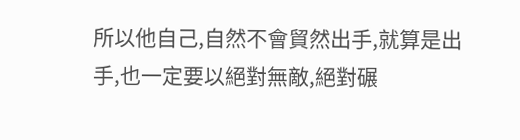所以他自己,自然不會貿然出手,就算是出手,也一定要以絕對無敵,絕對碾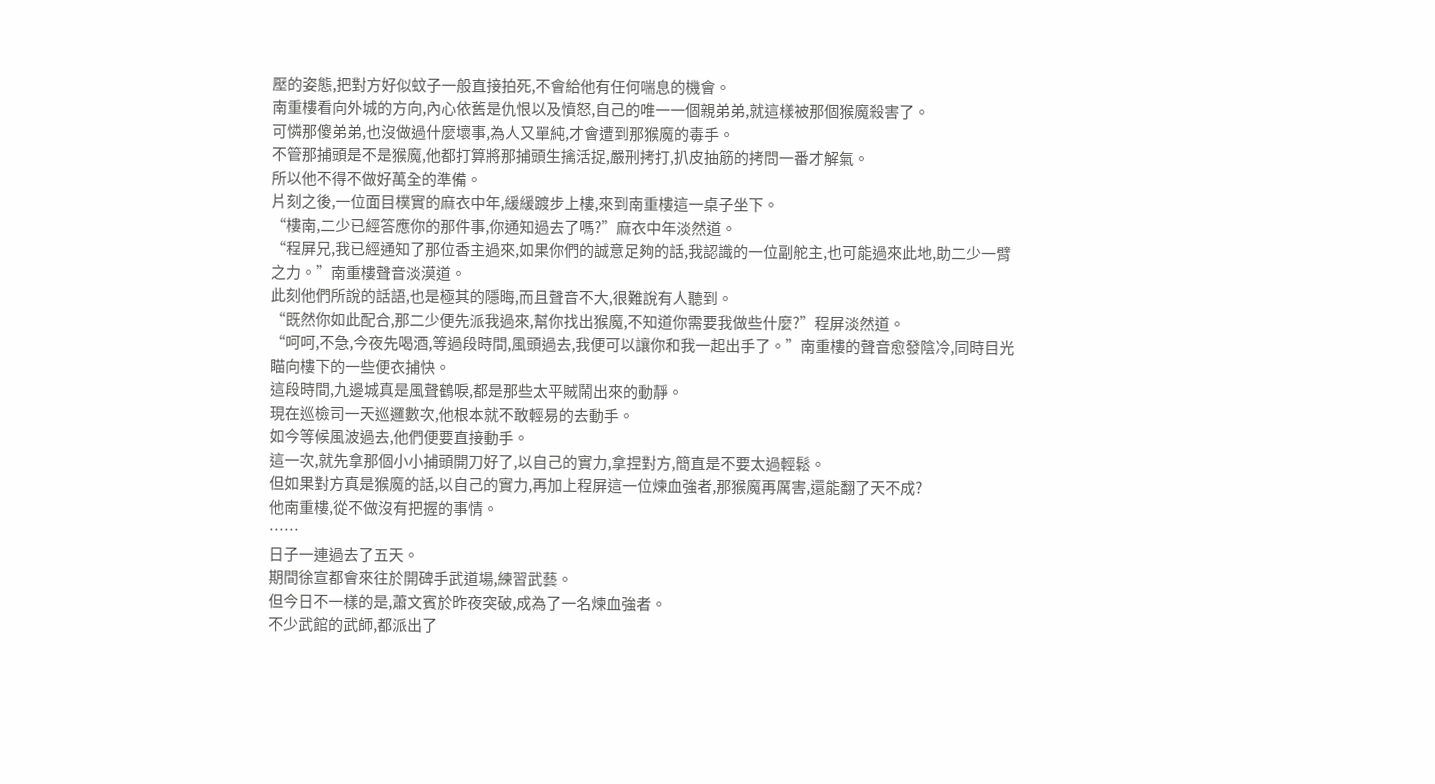壓的姿態,把對方好似蚊子一般直接拍死,不會給他有任何喘息的機會。
南重樓看向外城的方向,內心依舊是仇恨以及憤怒,自己的唯一一個親弟弟,就這樣被那個猴魔殺害了。
可憐那傻弟弟,也沒做過什麼壞事,為人又單純,才會遭到那猴魔的毒手。
不管那捕頭是不是猴魔,他都打算將那捕頭生擒活捉,嚴刑拷打,扒皮抽筋的拷問一番才解氣。
所以他不得不做好萬全的準備。
片刻之後,一位面目樸實的麻衣中年,緩緩踱步上樓,來到南重樓這一桌子坐下。
“樓南,二少已經答應你的那件事,你通知過去了嗎?”麻衣中年淡然道。
“程屏兄,我已經通知了那位香主過來,如果你們的誠意足夠的話,我認識的一位副舵主,也可能過來此地,助二少一臂之力。”南重樓聲音淡漠道。
此刻他們所說的話語,也是極其的隱晦,而且聲音不大,很難說有人聽到。
“既然你如此配合,那二少便先派我過來,幫你找出猴魔,不知道你需要我做些什麼?”程屏淡然道。
“呵呵,不急,今夜先喝酒,等過段時間,風頭過去,我便可以讓你和我一起出手了。”南重樓的聲音愈發陰冷,同時目光瞄向樓下的一些便衣捕快。
這段時間,九邊城真是風聲鶴唳,都是那些太平賊鬧出來的動靜。
現在巡檢司一天巡邏數次,他根本就不敢輕易的去動手。
如今等候風波過去,他們便要直接動手。
這一次,就先拿那個小小捕頭開刀好了,以自己的實力,拿捏對方,簡直是不要太過輕鬆。
但如果對方真是猴魔的話,以自己的實力,再加上程屏這一位煉血強者,那猴魔再厲害,還能翻了天不成?
他南重樓,從不做沒有把握的事情。
……
日子一連過去了五天。
期間徐宣都會來往於開碑手武道場,練習武藝。
但今日不一樣的是,蕭文賓於昨夜突破,成為了一名煉血強者。
不少武館的武師,都派出了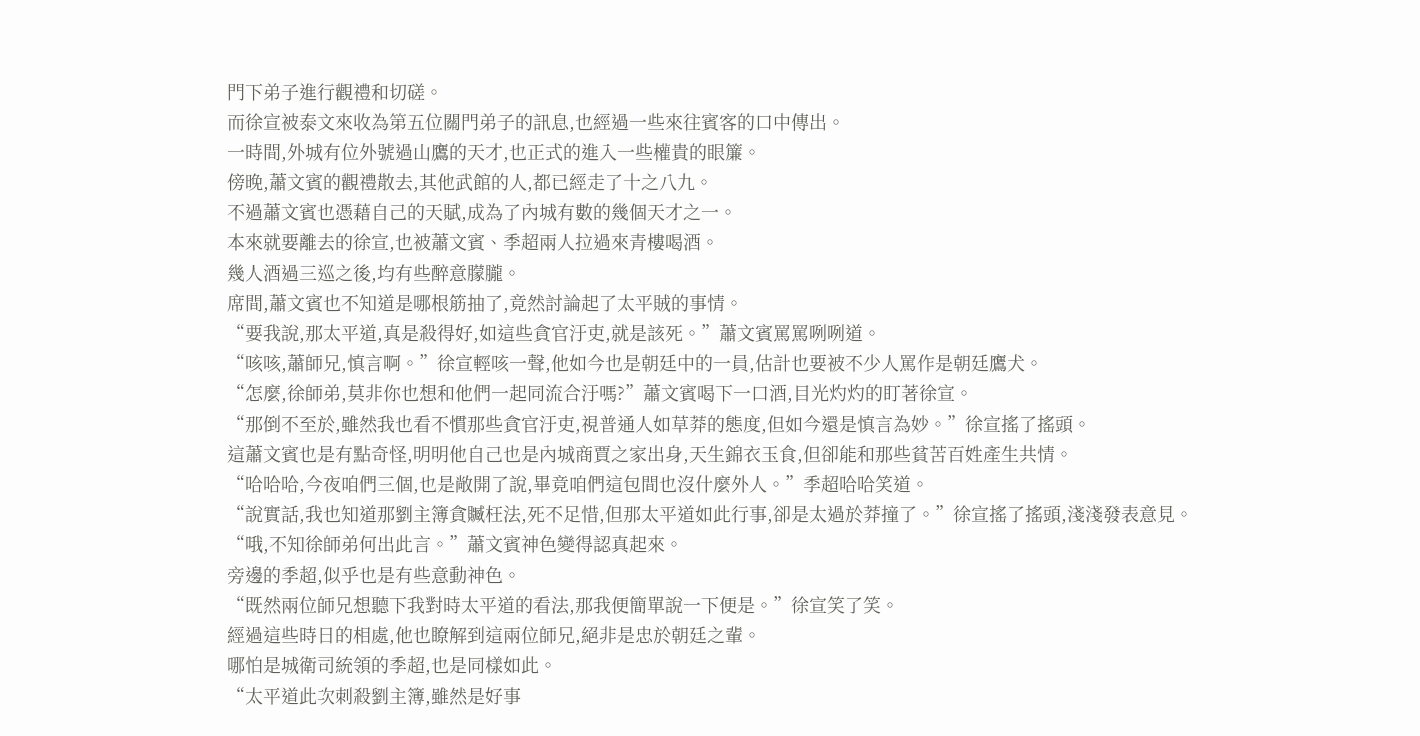門下弟子進行觀禮和切磋。
而徐宣被泰文來收為第五位關門弟子的訊息,也經過一些來往賓客的口中傳出。
一時間,外城有位外號過山鷹的天才,也正式的進入一些權貴的眼簾。
傍晚,蕭文賓的觀禮散去,其他武館的人,都已經走了十之八九。
不過蕭文賓也憑藉自己的天賦,成為了內城有數的幾個天才之一。
本來就要離去的徐宣,也被蕭文賓、季超兩人拉過來青樓喝酒。
幾人酒過三巡之後,均有些醉意朦朧。
席間,蕭文賓也不知道是哪根筋抽了,竟然討論起了太平賊的事情。
“要我說,那太平道,真是殺得好,如這些貪官汙吏,就是該死。”蕭文賓罵罵咧咧道。
“咳咳,蕭師兄,慎言啊。”徐宣輕咳一聲,他如今也是朝廷中的一員,估計也要被不少人罵作是朝廷鷹犬。
“怎麼,徐師弟,莫非你也想和他們一起同流合汙嗎?”蕭文賓喝下一口酒,目光灼灼的盯著徐宣。
“那倒不至於,雖然我也看不慣那些貪官汙吏,視普通人如草莽的態度,但如今還是慎言為妙。”徐宣搖了搖頭。
這蕭文賓也是有點奇怪,明明他自己也是內城商賈之家出身,天生錦衣玉食,但卻能和那些貧苦百姓產生共情。
“哈哈哈,今夜咱們三個,也是敞開了說,畢竟咱們這包間也沒什麼外人。”季超哈哈笑道。
“說實話,我也知道那劉主簿貪贓枉法,死不足惜,但那太平道如此行事,卻是太過於莽撞了。”徐宣搖了搖頭,淺淺發表意見。
“哦,不知徐師弟何出此言。”蕭文賓神色變得認真起來。
旁邊的季超,似乎也是有些意動神色。
“既然兩位師兄想聽下我對時太平道的看法,那我便簡單說一下便是。”徐宣笑了笑。
經過這些時日的相處,他也瞭解到這兩位師兄,絕非是忠於朝廷之輩。
哪怕是城衛司統領的季超,也是同樣如此。
“太平道此次刺殺劉主簿,雖然是好事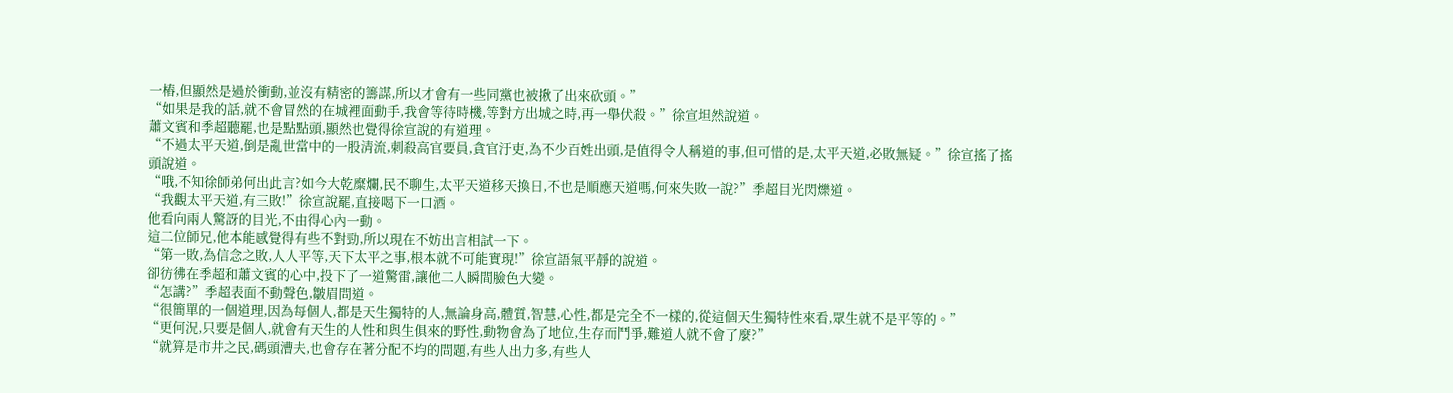一樁,但顯然是過於衝動,並沒有精密的籌謀,所以才會有一些同黨也被揪了出來砍頭。”
“如果是我的話,就不會冒然的在城裡面動手,我會等待時機,等對方出城之時,再一舉伏殺。”徐宣坦然說道。
蕭文賓和季超聽罷,也是點點頭,顯然也覺得徐宣說的有道理。
“不過太平天道,倒是亂世當中的一股清流,刺殺高官要員,貪官汙吏,為不少百姓出頭,是值得令人稱道的事,但可惜的是,太平天道,必敗無疑。”徐宣搖了搖頭說道。
“哦,不知徐師弟何出此言?如今大乾糜爛,民不聊生,太平天道移天換日,不也是順應天道嗎,何來失敗一說?”季超目光閃爍道。
“我觀太平天道,有三敗!”徐宣說罷,直接喝下一口酒。
他看向兩人驚訝的目光,不由得心內一動。
這二位師兄,他本能感覺得有些不對勁,所以現在不妨出言相試一下。
“第一敗,為信念之敗,人人平等,天下太平之事,根本就不可能實現!”徐宣語氣平靜的說道。
卻彷彿在季超和蕭文賓的心中,投下了一道驚雷,讓他二人瞬間臉色大變。
“怎講?”季超表面不動聲色,皺眉問道。
“很簡單的一個道理,因為每個人,都是天生獨特的人,無論身高,體質,智慧,心性,都是完全不一樣的,從這個天生獨特性來看,眾生就不是平等的。”
“更何況,只要是個人,就會有天生的人性和與生俱來的野性,動物會為了地位,生存而鬥爭,難道人就不會了麼?”
“就算是市井之民,碼頭漕夫,也會存在著分配不均的問題,有些人出力多,有些人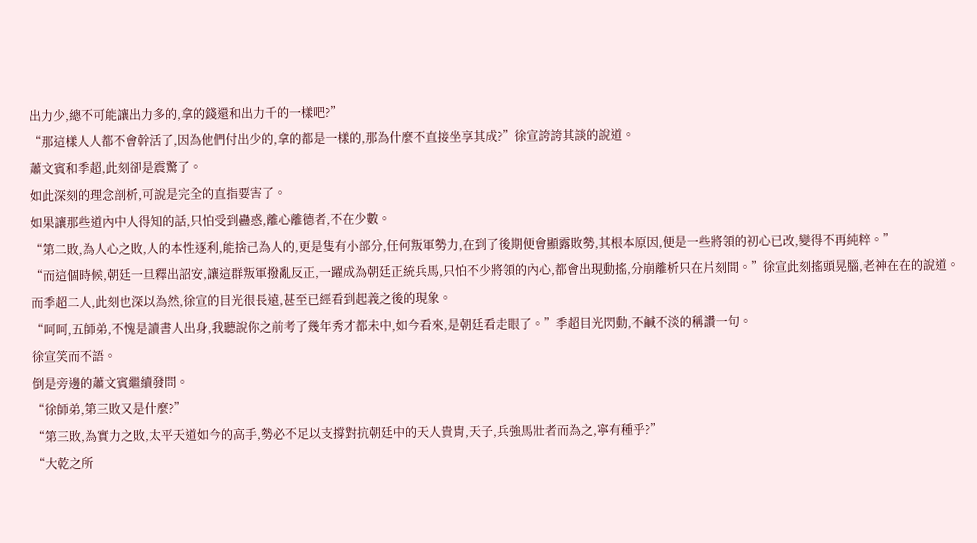出力少,總不可能讓出力多的,拿的錢還和出力千的一樣吧?”
“那這樣人人都不會幹活了,因為他們付出少的,拿的都是一樣的,那為什麼不直接坐享其成?”徐宣誇誇其談的說道。
蕭文賓和季超,此刻卻是震驚了。
如此深刻的理念剖析,可說是完全的直指要害了。
如果讓那些道內中人得知的話,只怕受到蠱惑,離心離德者,不在少數。
“第二敗,為人心之敗,人的本性逐利,能捨己為人的,更是隻有小部分,任何叛軍勢力,在到了後期便會顯露敗勢,其根本原因,便是一些將領的初心已改,變得不再純粹。”
“而這個時候,朝廷一旦釋出詔安,讓這群叛軍撥亂反正,一躍成為朝廷正統兵馬,只怕不少將領的內心,都會出現動搖,分崩離析只在片刻間。”徐宣此刻搖頭晃腦,老神在在的說道。
而季超二人,此刻也深以為然,徐宣的目光很長遠,甚至已經看到起義之後的現象。
“呵呵,五師弟,不愧是讀書人出身,我聽說你之前考了幾年秀才都未中,如今看來,是朝廷看走眼了。”季超目光閃動,不鹹不淡的稱讚一句。
徐宣笑而不語。
倒是旁邊的蕭文賓繼續發問。
“徐師弟,第三敗又是什麼?”
“第三敗,為實力之敗,太平天道如今的高手,勢必不足以支撐對抗朝廷中的天人貴胄,天子,兵強馬壯者而為之,寧有種乎?”
“大乾之所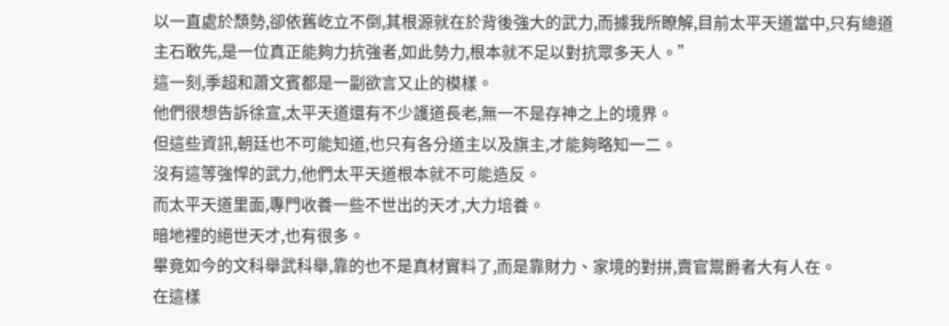以一直處於頹勢,卻依舊屹立不倒,其根源就在於背後強大的武力,而據我所瞭解,目前太平天道當中,只有總道主石敢先,是一位真正能夠力抗強者,如此勢力,根本就不足以對抗眾多天人。”
這一刻,季超和蕭文賓都是一副欲言又止的模樣。
他們很想告訴徐宣,太平天道還有不少護道長老,無一不是存神之上的境界。
但這些資訊,朝廷也不可能知道,也只有各分道主以及旗主,才能夠略知一二。
沒有這等強悍的武力,他們太平天道根本就不可能造反。
而太平天道里面,專門收養一些不世出的天才,大力培養。
暗地裡的絕世天才,也有很多。
畢竟如今的文科舉武科舉,靠的也不是真材實料了,而是靠財力、家境的對拼,賣官鬻爵者大有人在。
在這樣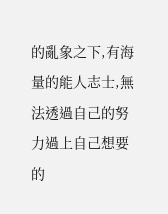的亂象之下,有海量的能人志士,無法透過自己的努力過上自己想要的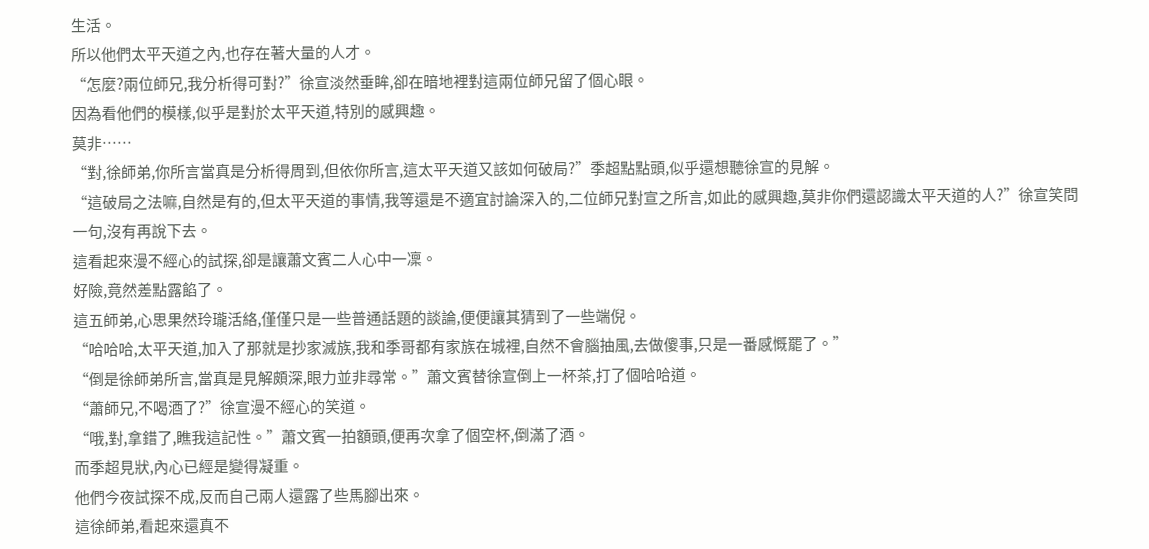生活。
所以他們太平天道之內,也存在著大量的人才。
“怎麼?兩位師兄,我分析得可對?”徐宣淡然垂眸,卻在暗地裡對這兩位師兄留了個心眼。
因為看他們的模樣,似乎是對於太平天道,特別的感興趣。
莫非……
“對,徐師弟,你所言當真是分析得周到,但依你所言,這太平天道又該如何破局?”季超點點頭,似乎還想聽徐宣的見解。
“這破局之法嘛,自然是有的,但太平天道的事情,我等還是不適宜討論深入的,二位師兄對宣之所言,如此的感興趣,莫非你們還認識太平天道的人?”徐宣笑問一句,沒有再說下去。
這看起來漫不經心的試探,卻是讓蕭文賓二人心中一凜。
好險,竟然差點露餡了。
這五師弟,心思果然玲瓏活絡,僅僅只是一些普通話題的談論,便便讓其猜到了一些端倪。
“哈哈哈,太平天道,加入了那就是抄家滅族,我和季哥都有家族在城裡,自然不會腦抽風,去做傻事,只是一番感慨罷了。”
“倒是徐師弟所言,當真是見解頗深,眼力並非尋常。”蕭文賓替徐宣倒上一杯茶,打了個哈哈道。
“蕭師兄,不喝酒了?”徐宣漫不經心的笑道。
“哦,對,拿錯了,瞧我這記性。”蕭文賓一拍額頭,便再次拿了個空杯,倒滿了酒。
而季超見狀,內心已經是變得凝重。
他們今夜試探不成,反而自己兩人還露了些馬腳出來。
這徐師弟,看起來還真不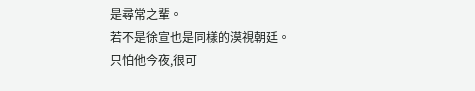是尋常之輩。
若不是徐宣也是同樣的漠視朝廷。
只怕他今夜,很可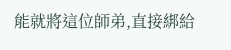能就將這位師弟,直接綁給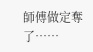師傅做定奪了……